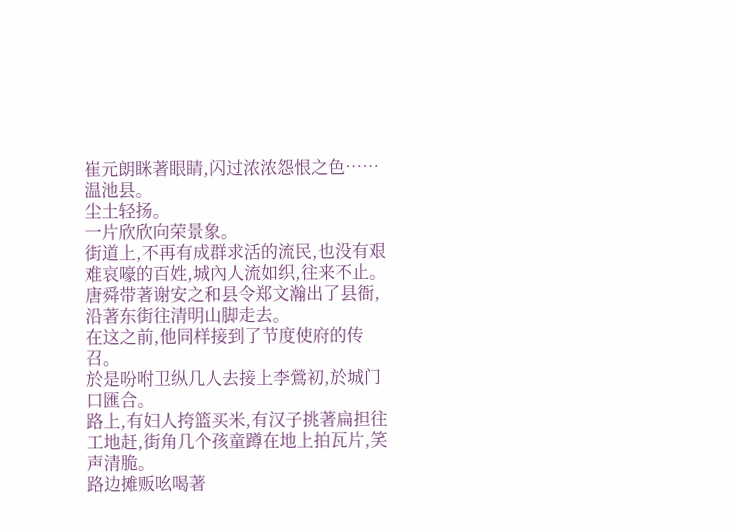崔元朗眯著眼睛,闪过浓浓怨恨之色……
温池县。
尘土轻扬。
一片欣欣向荣景象。
街道上,不再有成群求活的流民,也没有艰难哀嚎的百姓,城內人流如织,往来不止。
唐舜带著谢安之和县令郑文瀚出了县衙,沿著东街往清明山脚走去。
在这之前,他同样接到了节度使府的传召。
於是吩咐卫纵几人去接上李鶯初,於城门口匯合。
路上,有妇人挎篮买米,有汉子挑著扁担往工地赶,街角几个孩童蹲在地上拍瓦片,笑声清脆。
路边摊贩吆喝著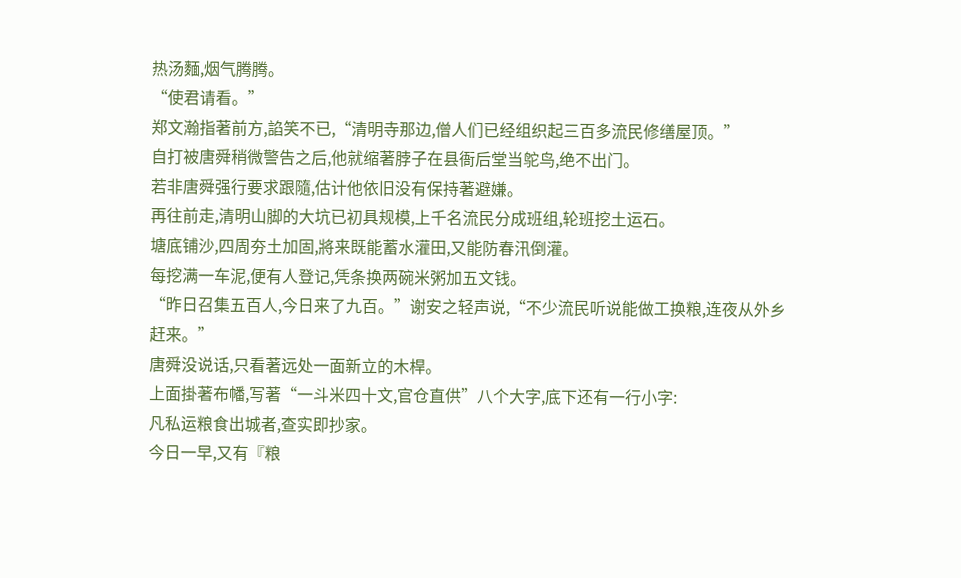热汤麵,烟气腾腾。
“使君请看。”
郑文瀚指著前方,諂笑不已,“清明寺那边,僧人们已经组织起三百多流民修缮屋顶。”
自打被唐舜稍微警告之后,他就缩著脖子在县衙后堂当鸵鸟,绝不出门。
若非唐舜强行要求跟隨,估计他依旧没有保持著避嫌。
再往前走,清明山脚的大坑已初具规模,上千名流民分成班组,轮班挖土运石。
塘底铺沙,四周夯土加固,將来既能蓄水灌田,又能防春汛倒灌。
每挖满一车泥,便有人登记,凭条换两碗米粥加五文钱。
“昨日召集五百人,今日来了九百。”谢安之轻声说,“不少流民听说能做工换粮,连夜从外乡赶来。”
唐舜没说话,只看著远处一面新立的木桿。
上面掛著布幡,写著“一斗米四十文,官仓直供”八个大字,底下还有一行小字:
凡私运粮食出城者,查实即抄家。
今日一早,又有『粮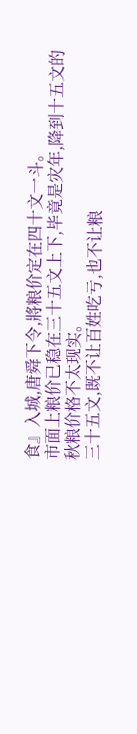食』入城,唐舜下令,將粮价定在四十文一斗。
市面上粮价已稳在三十五文上下,毕竟是灾年,降到十五文的秋粮价格不太现实。
三十五文,既不让百姓吃亏,也不让粮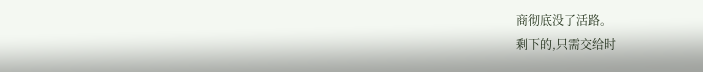商彻底没了活路。
剩下的,只需交给时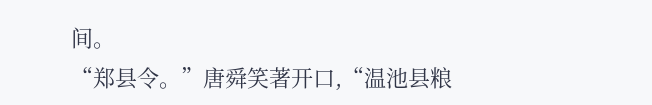间。
“郑县令。”唐舜笑著开口,“温池县粮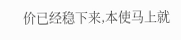价已经稳下来,本使马上就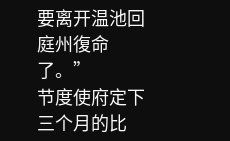要离开温池回庭州復命了。”
节度使府定下三个月的比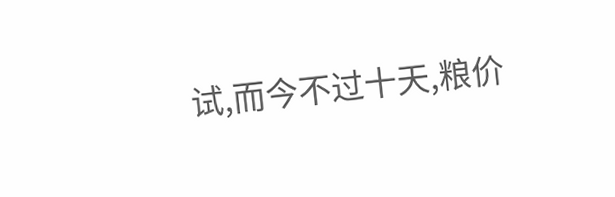试,而今不过十天,粮价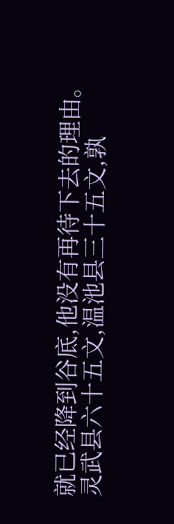就已经降到谷底,他没有再待下去的理由。
灵武县六十五文,温池县三十五文,孰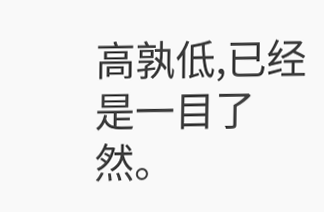高孰低,已经是一目了然。